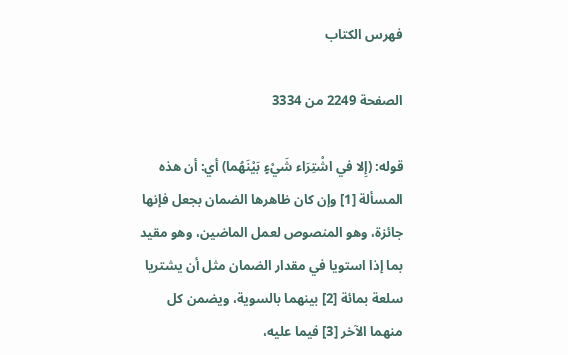فهرس الكتاب

الصفحة 2249 من 3334

قوله: (إِلا في اشْتِرَاء شَيْءٍ بَيْنَهُما) أي: أن هذه المسألة [1] وإن كان ظاهرها الضمان بجعل فإنها جائزة، وهو المنصوص لعمل الماضين، وهو مقيد بما إذا استويا في مقدار الضمان مثل أن يشتريا سلعة بمائة [2] بينهما بالسوية، ويضمن كل منهما الآخر [3] فيما عليه،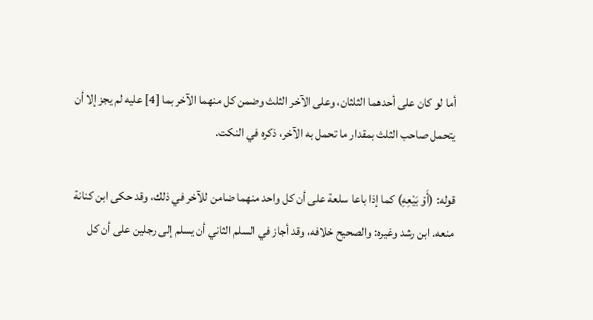أما لو كان على أحدهما الثلثان، وعلى الآخر الثلث وضمن كل منهما الآخر بما [4] عليه لم يجز إلا أن يتحمل صاحب الثلث بمقدار ما تحمل به الآخر، ذكره في النكت.

قوله: (أَوْ بَيْعِهِ) كما إذا باعا سلعة على أن كل واحد منهما ضامن للآخر في ذلك، وقد حكى ابن كنانة منعه. ابن رشد وغيره: والصحيح خلافه، وقد أجاز في السلم الثاني أن يسلم إلى رجلين على أن كل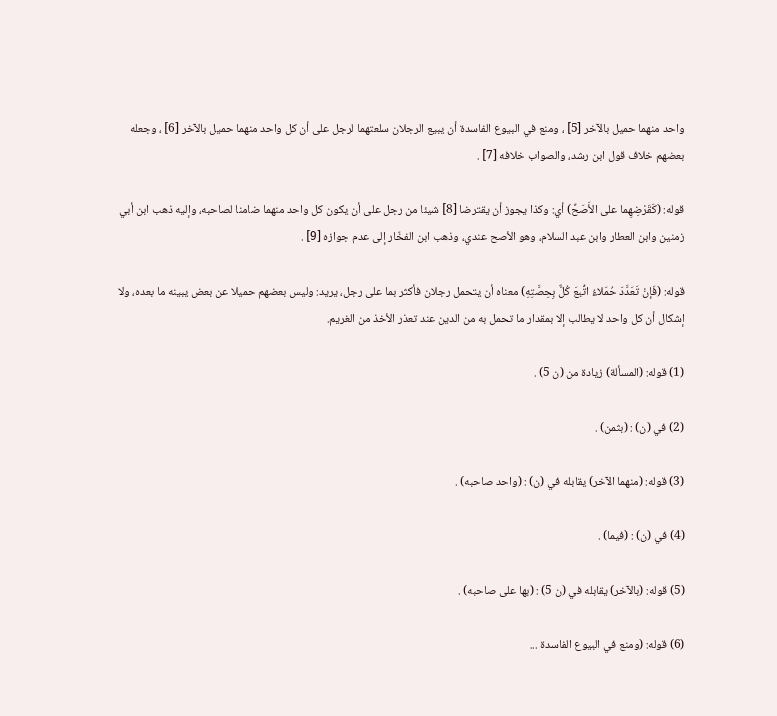واحد منهما حميل بالآخر [5] ، ومنع في البيوع الفاسدة أن يبيع الرجلان سلعتهما لرجل على أن كل واحد منهما حميل بالآخر [6] ، وجعله بعضهم خلاف قول ابن رشد، والصواب خلافه [7] .

قوله: (كَقَرْضِهِما على الأَصَحِّ) أي: وكذا يجوز أن يقترضا [8] شيئا من رجل على أن يكون كل واحد منهما ضامنا لصاحبه، وإليه ذهب ابن أبي زمنين وابن العطار وابن عبد السلام، وهو الأصح عندي، وذهب ابن الفخّار إلى عدم جوازه [9] .

قوله: (فَإنْ تَعَدَّدَ حُمَلاءُ اتُّبعَ كُلٌّ بِحِصَّتِهِ) معناه أن يتحمل رجلان فأكثر بما على رجل، يريد: وليس بعضهم حميلا عن بعض يبينه ما بعده، ولا إشكال أن كل واحد لا يطالب إلا بمقدار ما تحمل به من الدين عند تعذر الأخذ من الغريم.

(1) قوله: (المسألة) زيادة من (ن 5) .

(2) في (ن) : (بثمن) .

(3) قوله: (منهما الآخر) يقابله في (ن) : (واحد صاحبه) .

(4) في (ن) : (فيما) .

(5) قوله: (بالآخر) يقابله في (ن 5) : (بها على صاحبه) .

(6) قوله: (ومنع في البيوع الفاسدة ...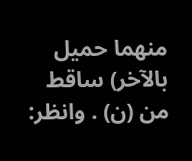منهما حميل بالآخر) ساقط من (ن) . وانظر: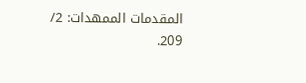المقدمات الممهدات: 2/ 209.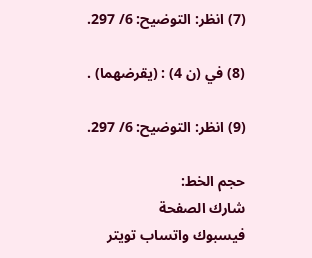(7) انظر: التوضيح: 6/ 297.

(8) في (ن 4) : (يقرضهما) .

(9) انظر: التوضيح: 6/ 297.

حجم الخط:
شارك الصفحة
فيسبوك واتساب تويتر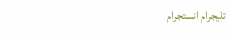تليجرام انستجرام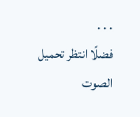. . .
فضلًا انتظر تحميل الصوت